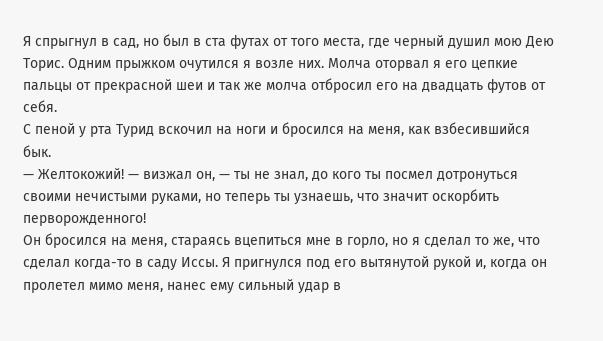Я спрыгнул в сад, но был в ста футах от того места, где черный душил мою Дею Торис. Одним прыжком очутился я возле них. Молча оторвал я его цепкие пальцы от прекрасной шеи и так же молча отбросил его на двадцать футов от себя.
С пеной у рта Турид вскочил на ноги и бросился на меня, как взбесившийся бык.
— Желтокожий! — визжал он, — ты не знал, до кого ты посмел дотронуться своими нечистыми руками, но теперь ты узнаешь, что значит оскорбить перворожденного!
Он бросился на меня, стараясь вцепиться мне в горло, но я сделал то же, что сделал когда-то в саду Иссы. Я пригнулся под его вытянутой рукой и, когда он пролетел мимо меня, нанес ему сильный удар в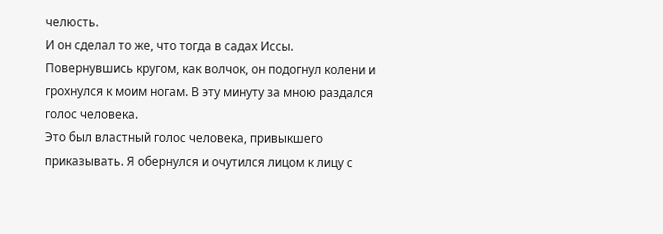челюсть.
И он сделал то же, что тогда в садах Иссы. Повернувшись кругом, как волчок, он подогнул колени и грохнулся к моим ногам. В эту минуту за мною раздался голос человека.
Это был властный голос человека, привыкшего приказывать. Я обернулся и очутился лицом к лицу с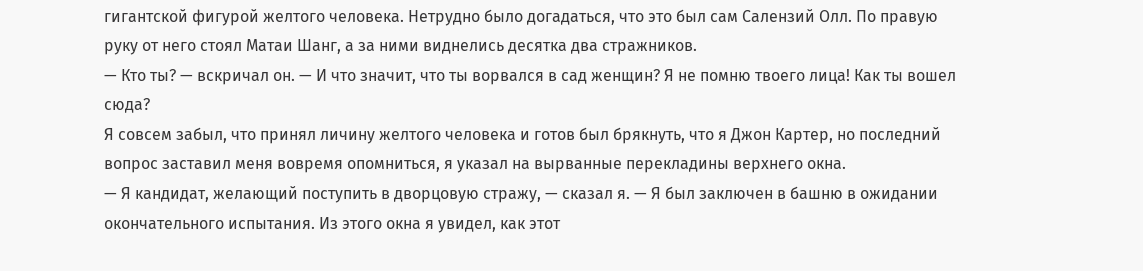гигантской фигурой желтого человека. Нетрудно было догадаться, что это был сам Салензий Олл. По правую руку от него стоял Матаи Шанг, а за ними виднелись десятка два стражников.
— Кто ты? — вскричал он. — И что значит, что ты ворвался в сад женщин? Я не помню твоего лица! Как ты вошел сюда?
Я совсем забыл, что принял личину желтого человека и готов был брякнуть, что я Джон Картер, но последний вопрос заставил меня вовремя опомниться, я указал на вырванные перекладины верхнего окна.
— Я кандидат, желающий поступить в дворцовую стражу, — сказал я. — Я был заключен в башню в ожидании окончательного испытания. Из этого окна я увидел, как этот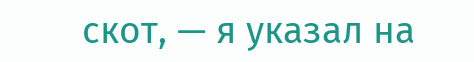скот, — я указал на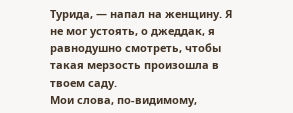Турида, — напал на женщину. Я не мог устоять, о джеддак, я равнодушно смотреть, чтобы такая мерзость произошла в твоем саду.
Мои слова, по-видимому,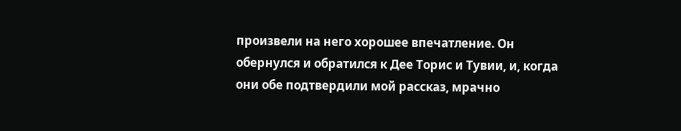произвели на него хорошее впечатление. Он обернулся и обратился к Дее Торис и Тувии, и, когда они обе подтвердили мой рассказ, мрачно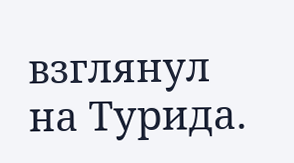взглянул на Турида.